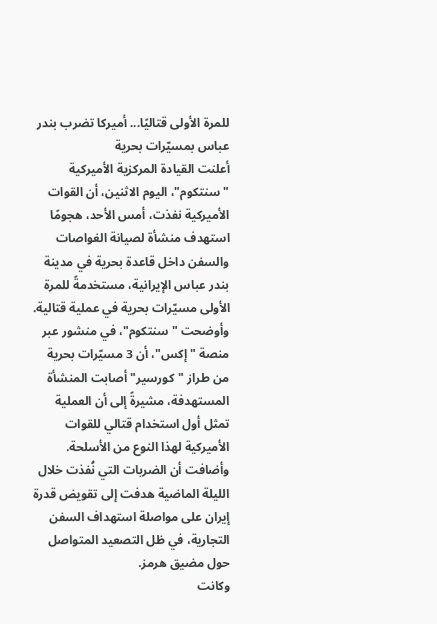للمرة الأولى قتاليًا... أميركا تضرب بندر عباس بمسيّرات بحرية
أعلنت القيادة المركزية الأميركية "سنتكوم"، اليوم الاثنين، أن القوات الأميركية نفذت، أمس الأحد، هجومًا استهدف منشأة لصيانة الغواصات والسفن داخل قاعدة بحرية في مدينة بندر عباس الإيرانية، مستخدمةً للمرة الأولى مسيّرات بحرية في عملية قتالية.
وأوضحت "سنتكوم"، في منشور عبر منصة "إكس"، أن 3 مسيّرات بحرية من طراز "كورسير" أصابت المنشأة المستهدفة، مشيرةً إلى أن العملية تمثل أول استخدام قتالي للقوات الأميركية لهذا النوع من الأسلحة.
وأضافت أن الضربات التي نُفذت خلال الليلة الماضية هدفت إلى تقويض قدرة إيران على مواصلة استهداف السفن التجارية، في ظل التصعيد المتواصل حول مضيق هرمز.
وكانت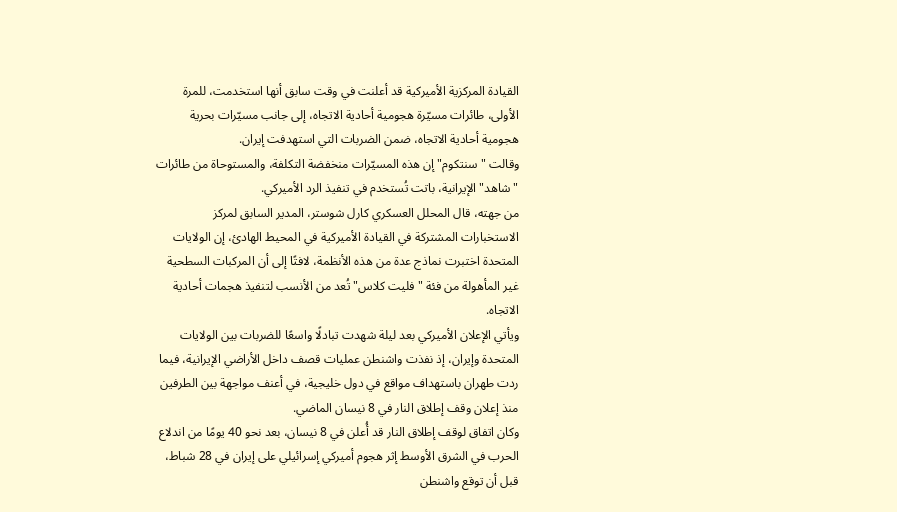القيادة المركزية الأميركية قد أعلنت في وقت سابق أنها استخدمت، للمرة الأولى، طائرات مسيّرة هجومية أحادية الاتجاه، إلى جانب مسيّرات بحرية هجومية أحادية الاتجاه، ضمن الضربات التي استهدفت إيران.
وقالت "سنتكوم" إن هذه المسيّرات منخفضة التكلفة، والمستوحاة من طائرات "شاهد" الإيرانية، باتت تُستخدم في تنفيذ الرد الأميركي.
من جهته، قال المحلل العسكري كارل شوستر، المدير السابق لمركز الاستخبارات المشتركة في القيادة الأميركية في المحيط الهادئ، إن الولايات المتحدة اختبرت نماذج عدة من هذه الأنظمة، لافتًا إلى أن المركبات السطحية غير المأهولة من فئة "فليت كلاس" تُعد من الأنسب لتنفيذ هجمات أحادية الاتجاه.
ويأتي الإعلان الأميركي بعد ليلة شهدت تبادلًا واسعًا للضربات بين الولايات المتحدة وإيران، إذ نفذت واشنطن عمليات قصف داخل الأراضي الإيرانية، فيما ردت طهران باستهداف مواقع في دول خليجية، في أعنف مواجهة بين الطرفين منذ إعلان وقف إطلاق النار في 8 نيسان الماضي.
وكان اتفاق لوقف إطلاق النار قد أُعلن في 8 نيسان، بعد نحو 40 يومًا من اندلاع الحرب في الشرق الأوسط إثر هجوم أميركي إسرائيلي على إيران في 28 شباط، قبل أن توقع واشنطن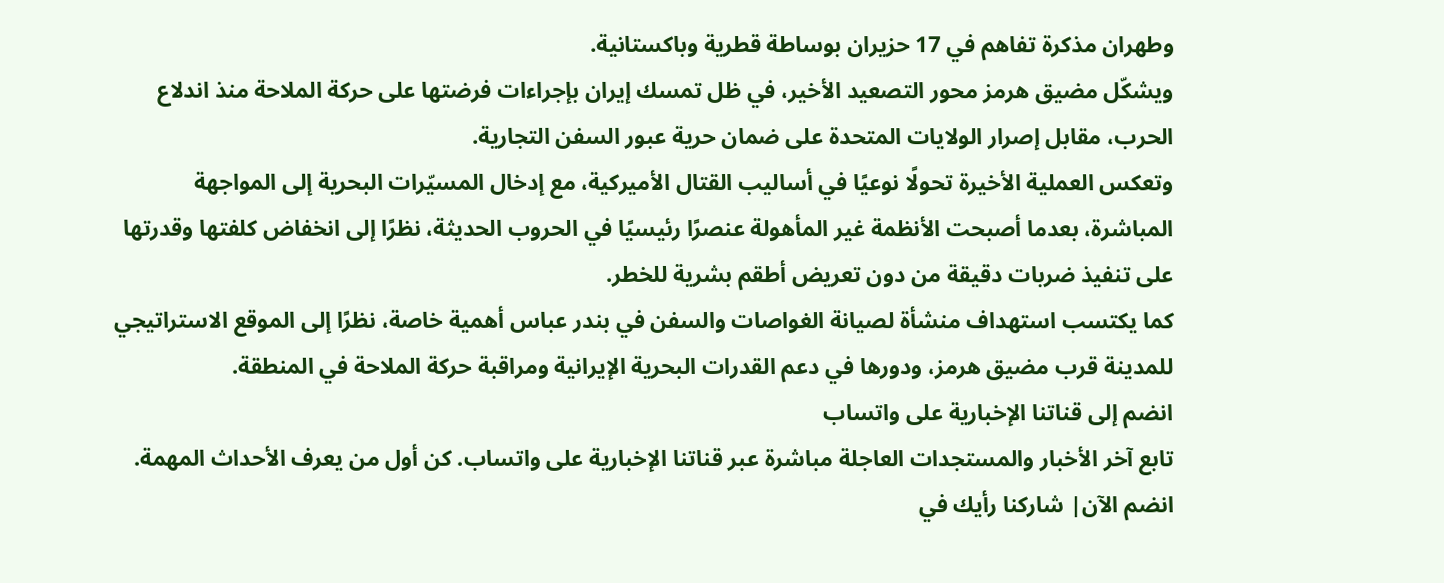وطهران مذكرة تفاهم في 17 حزيران بوساطة قطرية وباكستانية.
ويشكّل مضيق هرمز محور التصعيد الأخير، في ظل تمسك إيران بإجراءات فرضتها على حركة الملاحة منذ اندلاع الحرب، مقابل إصرار الولايات المتحدة على ضمان حرية عبور السفن التجارية.
وتعكس العملية الأخيرة تحولًا نوعيًا في أساليب القتال الأميركية، مع إدخال المسيّرات البحرية إلى المواجهة المباشرة، بعدما أصبحت الأنظمة غير المأهولة عنصرًا رئيسيًا في الحروب الحديثة، نظرًا إلى انخفاض كلفتها وقدرتها على تنفيذ ضربات دقيقة من دون تعريض أطقم بشرية للخطر.
كما يكتسب استهداف منشأة لصيانة الغواصات والسفن في بندر عباس أهمية خاصة، نظرًا إلى الموقع الاستراتيجي للمدينة قرب مضيق هرمز، ودورها في دعم القدرات البحرية الإيرانية ومراقبة حركة الملاحة في المنطقة.
انضم إلى قناتنا الإخبارية على واتساب
تابع آخر الأخبار والمستجدات العاجلة مباشرة عبر قناتنا الإخبارية على واتساب. كن أول من يعرف الأحداث المهمة.
انضم الآن| شاركنا رأيك في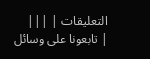التعليقات | |||
| تابعونا على وسائل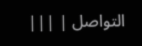التواصل | |||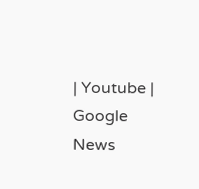| Youtube | Google News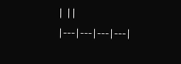| ||
|---|---|---|---|